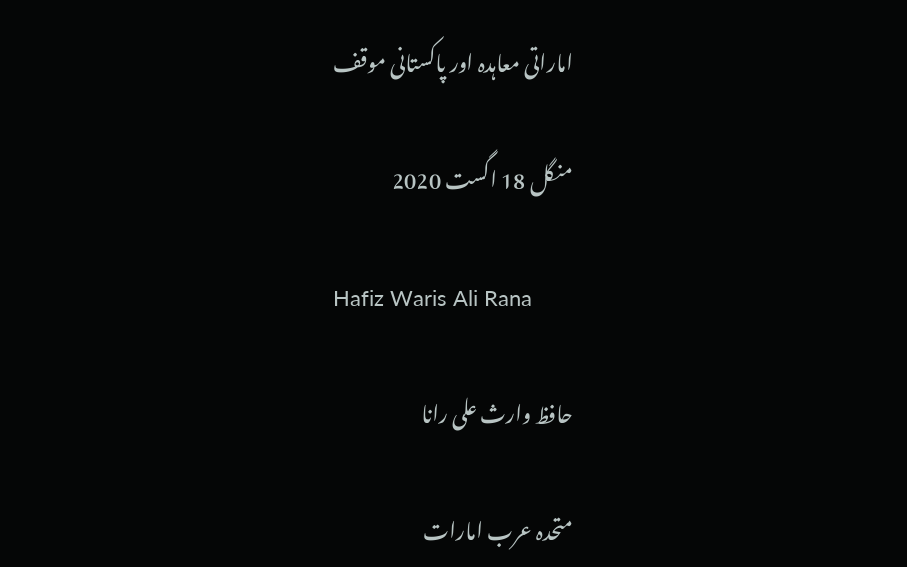اماراتی معاہدہ اور پاکستانی موقف

منگل 18 اگست 2020

Hafiz Waris Ali Rana

حافظ وارث علی رانا

متحدہ عرب امارات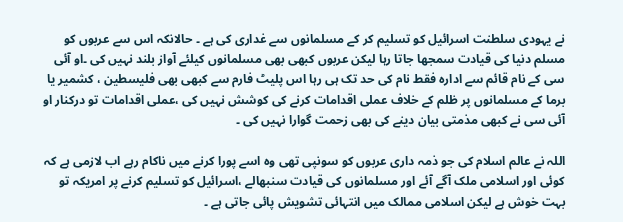نے یہودی سلطنت اسرائیل کو تسلیم کر کے مسلمانوں سے غداری کی ہے ۔ حالانکہ اس سے عربوں کو مسلم دنیا کی قیادت سمجھا جاتا رہا لیکن عربوں کبھی بھی مسلمانوں کیلئے آواز بلند نہیں کی ۔او آئی سی کے نام قائم سے ادارہ فقط نام کی حد تک ہی رہا اس پلیٹ فارم سے کبھی بھی فلیسطین ، کشمیر یا برما کے مسلمانوں پر ظلم کے خلاف عملی اقدامات کرنے کی کوشش نہیں کی ،عملی اقدامات تو درکنار او آئی سی نے کبھی مذمتی بیان دینے کی بھی زحمت گوارا نہیں کی ۔

اللہ نے عالم اسلام کی جو ذمہ داری عربوں کو سونپی تھی وہ اسے پورا کرنے میں ناکام رہے اب لازمی ہے کہ کوئی اور اسلامی ملک آگے آئے اور مسلمانوں کی قیادت سنبھالے ،اسرائیل کو تسلیم کرنے پر امریکہ تو بہت خوش ہے لیکن اسلامی ممالک میں انتہائی تشویش پائی جاتی ہے ۔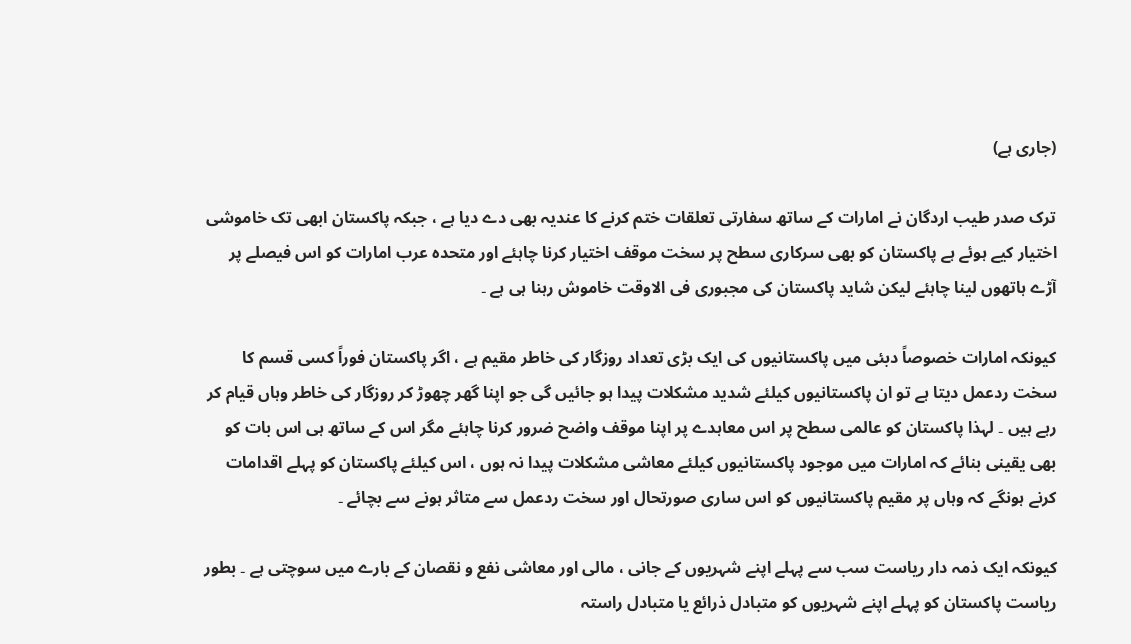(جاری ہے)

ترک صدر طیب اردگان نے امارات کے ساتھ سفارتی تعلقات ختم کرنے کا عندیہ بھی دے دیا ہے ، جبکہ پاکستان ابھی تک خاموشی اختیار کیے ہوئے ہے پاکستان کو بھی سرکاری سطح پر سخت موقف اختیار کرنا چاہئے اور متحدہ عرب امارات کو اس فیصلے پر آڑے ہاتھوں لینا چاہئے لیکن شاید پاکستان کی مجبوری فی الاوقت خاموش رہنا ہی ہے ۔

کیونکہ امارات خصوصاً دبئی میں پاکستانیوں کی ایک بڑی تعداد روزگار کی خاطر مقیم ہے ، اگر پاکستان فوراً کسی قسم کا سخت ردعمل دیتا ہے تو ان پاکستانیوں کیلئے شدید مشکلات پیدا ہو جائیں گی جو اپنا گھر چھوڑ کر روزگار کی خاطر وہاں قیام کر رہے ہیں ۔ لہذا پاکستان کو عالمی سطح پر اس معاہدے پر اپنا موقف واضح ضرور کرنا چاہئے مگر اس کے ساتھ ہی اس بات کو بھی یقینی بنائے کہ امارات میں موجود پاکستانیوں کیلئے معاشی مشکلات پیدا نہ ہوں ، اس کیلئے پاکستان کو پہلے اقدامات کرنے ہونگے کہ وہاں پر مقیم پاکستانیوں کو اس ساری صورتحال اور سخت ردعمل سے متاثر ہونے سے بچائے ۔

کیونکہ ایک ذمہ دار ریاست سب سے پہلے اپنے شہریوں کے جانی ، مالی اور معاشی نفع و نقصان کے بارے میں سوچتی ہے ۔ بطور ریاست پاکستان کو پہلے اپنے شہریوں کو متبادل ذرائع یا متبادل راستہ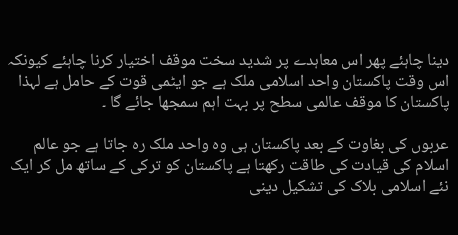دینا چاہئے پھر اس معاہدے پر شدید سخت موقف اختیار کرنا چاہئے کیونکہ اس وقت پاکستان واحد اسلامی ملک ہے جو ایٹمی قوت کے حامل ہے لہذا پاکستان کا موقف عالمی سطح پر بہت اہم سمجھا جائے گا ۔

عربوں کی بغاوت کے بعد پاکستان ہی وہ واحد ملک رہ جاتا ہے جو عالم اسلام کی قیادت کی طاقت رکھتا ہے پاکستان کو ترکی کے ساتھ مل کر ایک نئے اسلامی بلاک کی تشکیل دینی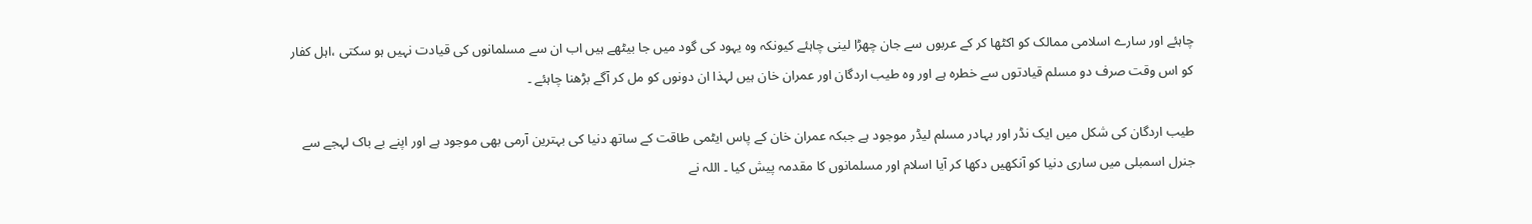چاہئے اور سارے اسلامی ممالک کو اکٹھا کر کے عربوں سے جان چھڑا لینی چاہئے کیونکہ وہ یہود کی گود میں جا بیٹھے ہیں اب ان سے مسلمانوں کی قیادت نہیں ہو سکتی ،اہل کفار کو اس وقت صرف دو مسلم قیادتوں سے خطرہ ہے اور وہ طیب اردگان اور عمران خان ہیں لہذا ان دونوں کو مل کر آگے بڑھنا چاہئے ۔

طیب اردگان کی شکل میں ایک نڈر اور بہادر مسلم لیڈر موجود ہے جبکہ عمران خان کے پاس ایٹمی طاقت کے ساتھ دنیا کی بہترین آرمی بھی موجود ہے اور اپنے بے باک لہجے سے جنرل اسمبلی میں ساری دنیا کو آنکھیں دکھا کر آیا اسلام اور مسلمانوں کا مقدمہ پیش کیا ۔ اللہ نے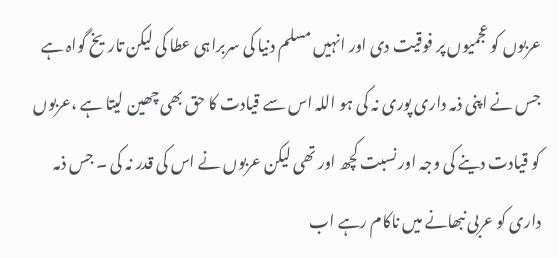عربوں کو عجمیوں پر فوقیت دی اور انہیں مسلم دنیا کی سربراہی عطا کی لیکن تاریخ گواہ ہے جس نے اپنی ذمہ داری پوری نہ کی ہو اللہ اس سے قیادت کا حق بھی چھین لیتا ہے ،عربوں کو قیادت دینے کی وجہ اور نسبت کچھ اور تھی لیکن عربوں نے اس کی قدر نہ کی ۔ جس ذمہ داری کو عربی نبھانے میں ناکام رہے اب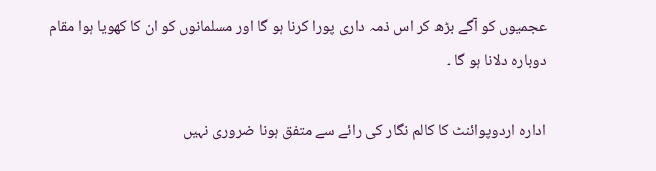عجمیوں کو آگے بڑھ کر اس ذمہ داری پورا کرنا ہو گا اور مسلمانوں کو ان کا کھویا ہوا مقام دوبارہ دلانا ہو گا ۔

ادارہ اردوپوائنٹ کا کالم نگار کی رائے سے متفق ہونا ضروری نہیں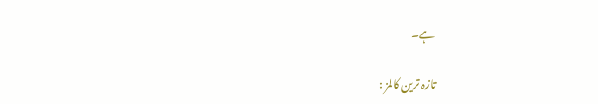ہے۔

تازہ ترین کالمز :